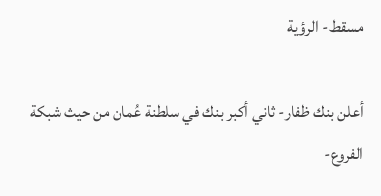مسقط- الرؤية

أعلن بنك ظفار- ثاني أكبر بنك في سلطنة عُمان من حيث شبكة الفروع-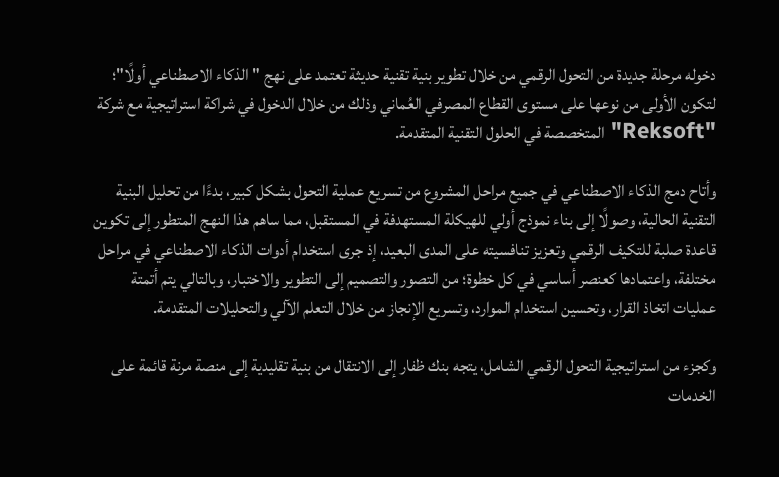دخوله مرحلة جديدة من التحول الرقمي من خلال تطوير بنية تقنية حديثة تعتمد على نهج "الذكاء الاصطناعي أولًا"؛ لتكون الأولى من نوعها على مستوى القطاع المصرفي العُماني وذلك من خلال الدخول في شراكة استراتيجية مع شركة "Reksoft" المتخصصة في الحلول التقنية المتقدمة.

وأتاح دمج الذكاء الاصطناعي في جميع مراحل المشروع من تسريع عملية التحول بشكل كبير، بدءًا من تحليل البنية التقنية الحالية، وصولًا إلى بناء نموذج أولي للهيكلة المستهدفة في المستقبل، مما ساهم هذا النهج المتطور إلى تكوين قاعدة صلبة للتكيف الرقمي وتعزيز تنافسيته على المدى البعيد، إذ جرى استخدام أدوات الذكاء الاصطناعي في مراحل مختلفة، واعتمادها كعنصر أساسي في كل خطوة؛ من التصور والتصميم إلى التطوير والاختبار، وبالتالي يتم أتمتة عمليات اتخاذ القرار، وتحسين استخدام الموارد، وتسريع الإنجاز من خلال التعلم الآلي والتحليلات المتقدمة.

وكجزء من استراتيجية التحول الرقمي الشامل، يتجه بنك ظفار إلى الانتقال من بنية تقليدية إلى منصة مرنة قائمة على الخدمات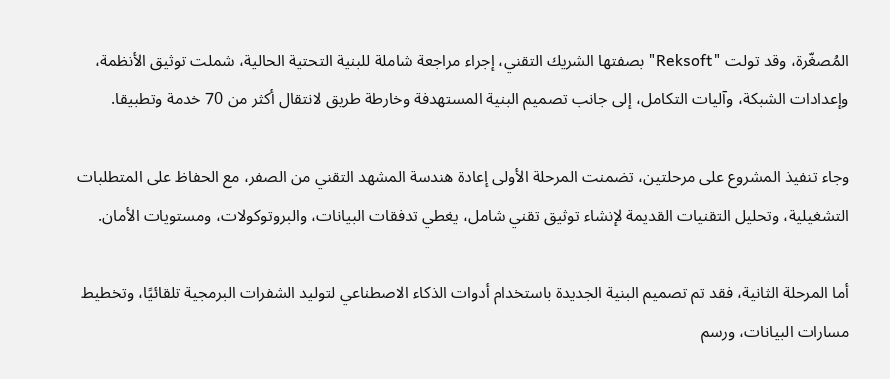المُصغّرة، وقد تولت "Reksoft" بصفتها الشريك التقني، إجراء مراجعة شاملة للبنية التحتية الحالية، شملت توثيق الأنظمة، وإعدادات الشبكة، وآليات التكامل، إلى جانب تصميم البنية المستهدفة وخارطة طريق لانتقال أكثر من 70 خدمة وتطبيقا.

وجاء تنفيذ المشروع على مرحلتين، تضمنت المرحلة الأولى إعادة هندسة المشهد التقني من الصفر، مع الحفاظ على المتطلبات التشغيلية، وتحليل التقنيات القديمة لإنشاء توثيق تقني شامل، يغطي تدفقات البيانات، والبروتوكولات، ومستويات الأمان.

أما المرحلة الثانية، فقد تم تصميم البنية الجديدة باستخدام أدوات الذكاء الاصطناعي لتوليد الشفرات البرمجية تلقائيًا، وتخطيط مسارات البيانات، ورسم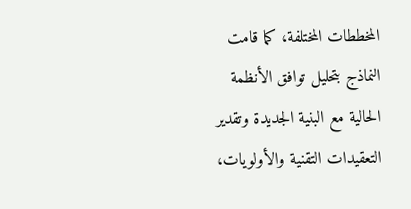المخططات المختلفة، كما قامت النماذج بتحليل توافق الأنظمة الحالية مع البنية الجديدة وتقدير التعقيدات التقنية والأولويات،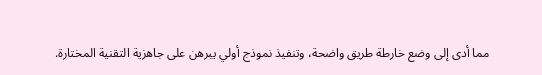مما أدى إلى وضع خارطة طريق واضحة، وتنفيذ نموذج أولي يبرهن على جاهزية التقنية المختارة.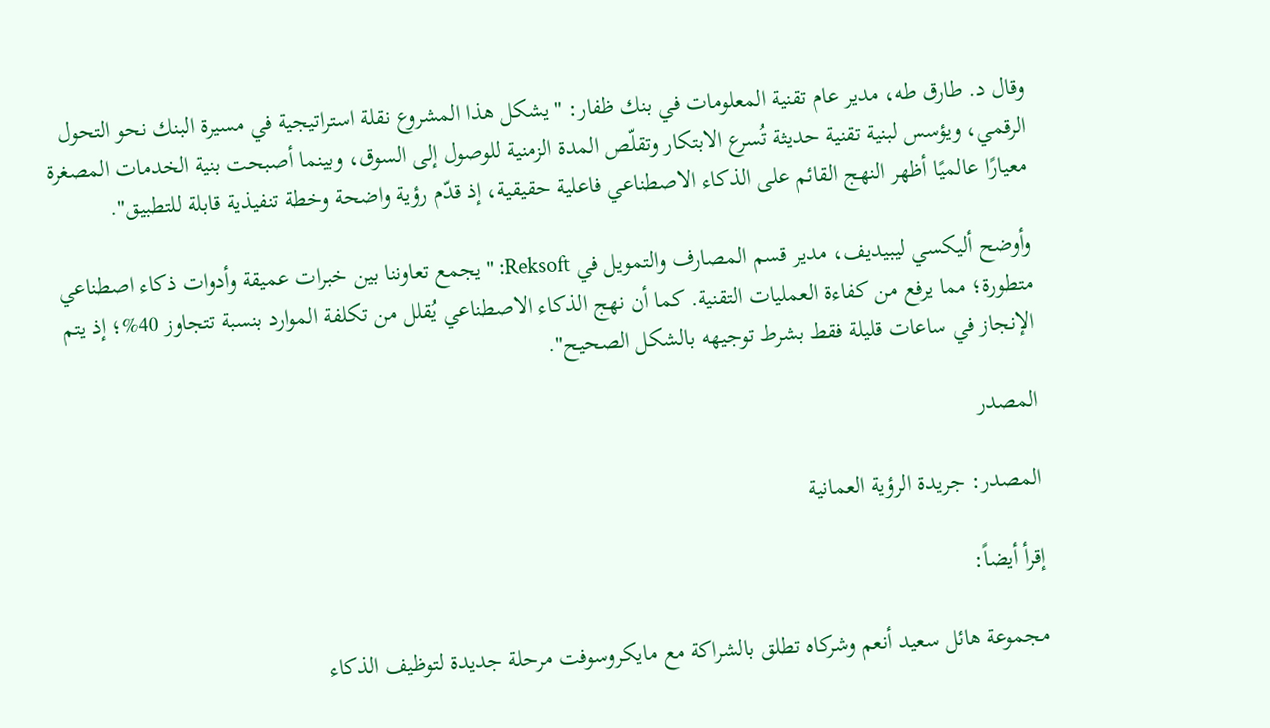وقال د. طارق طه، مدير عام تقنية المعلومات في بنك ظفار: "يشكل هذا المشروع نقلة استراتيجية في مسيرة البنك نحو التحول الرقمي، ويؤسس لبنية تقنية حديثة تُسرع الابتكار وتقلّص المدة الزمنية للوصول إلى السوق، وبينما أصبحت بنية الخدمات المصغرة معيارًا عالميًا أظهر النهج القائم على الذكاء الاصطناعي فاعلية حقيقية، إذ قدّم رؤية واضحة وخطة تنفيذية قابلة للتطبيق".

وأوضح أليكسي ليبيديف، مدير قسم المصارف والتمويل في Reksoft: "يجمع تعاوننا بين خبرات عميقة وأدوات ذكاء اصطناعي متطورة؛ مما يرفع من كفاءة العمليات التقنية. كما أن نهج الذكاء الاصطناعي يُقلل من تكلفة الموارد بنسبة تتجاوز 40%؛ إذ يتم الإنجاز في ساعات قليلة فقط بشرط توجيهه بالشكل الصحيح".

المصدر

المصدر: جريدة الرؤية العمانية

إقرأ أيضاً:

مجموعة هائل سعيد أنعم وشركاه تطلق بالشراكة مع مايكروسوفت مرحلة جديدة لتوظيف الذكاء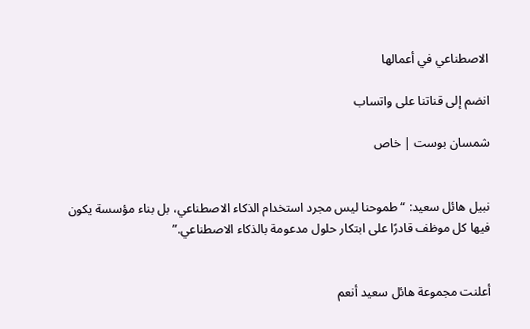الاصطناعي في أعمالها

انضم إلى قناتنا على واتساب

شمسان بوست | خاص


نبيل هائل سعيد: “طموحنا ليس مجرد استخدام الذكاء الاصطناعي، بل بناء مؤسسة يكون فيها كل موظف قادرًا على ابتكار حلول مدعومة بالذكاء الاصطناعي.”


أعلنت مجموعة هائل سعيد أنعم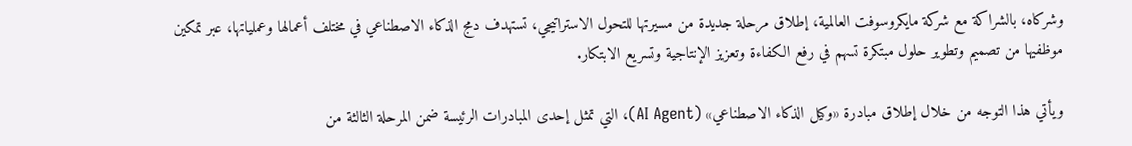وشركاه، بالشراكة مع شركة مايكروسوفت العالمية، إطلاق مرحلة جديدة من مسيرتها للتحول الاستراتيجي، تستهدف دمج الذكاء الاصطناعي في مختلف أعمالها وعملياتها، عبر تمكين موظفيها من تصميم وتطوير حلول مبتكرة تسهم في رفع الكفاءة وتعزيز الإنتاجية وتسريع الابتكار.

ويأتي هذا التوجه من خلال إطلاق مبادرة «وكيل الذكاء الاصطناعي» (AI Agent)، التي تمثل إحدى المبادرات الرئيسة ضمن المرحلة الثالثة من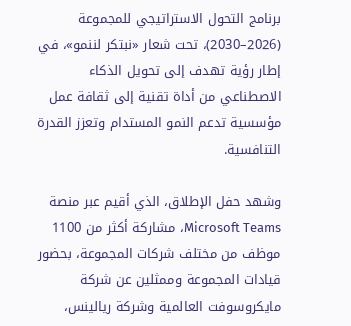برنامج التحول الاستراتيجي للمجموعة (2026–2030)، تحت شعار «نبتكر لننمو»، في إطار رؤية تهدف إلى تحويل الذكاء الاصطناعي من أداة تقنية إلى ثقافة عمل مؤسسية تدعم النمو المستدام وتعزز القدرة التنافسية.

وشهد حفل الإطلاق، الذي أقيم عبر منصة Microsoft Teams، مشاركة أكثر من 1100 موظف من مختلف شركات المجموعة، بحضور قيادات المجموعة وممثلين عن شركة مايكروسوفت العالمية وشركة ريالينس،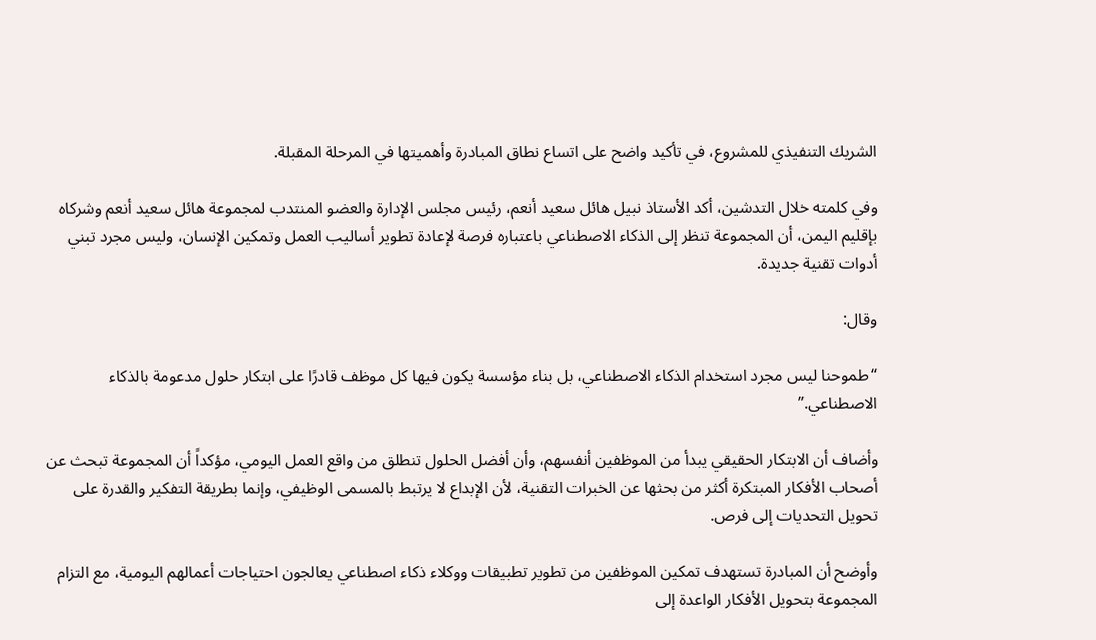الشريك التنفيذي للمشروع، في تأكيد واضح على اتساع نطاق المبادرة وأهميتها في المرحلة المقبلة.

وفي كلمته خلال التدشين، أكد الأستاذ نبيل هائل سعيد أنعم، رئيس مجلس الإدارة والعضو المنتدب لمجموعة هائل سعيد أنعم وشركاه بإقليم اليمن، أن المجموعة تنظر إلى الذكاء الاصطناعي باعتباره فرصة لإعادة تطوير أساليب العمل وتمكين الإنسان، وليس مجرد تبني أدوات تقنية جديدة.

وقال:

“طموحنا ليس مجرد استخدام الذكاء الاصطناعي، بل بناء مؤسسة يكون فيها كل موظف قادرًا على ابتكار حلول مدعومة بالذكاء الاصطناعي.”

وأضاف أن الابتكار الحقيقي يبدأ من الموظفين أنفسهم، وأن أفضل الحلول تنطلق من واقع العمل اليومي، مؤكداً أن المجموعة تبحث عن أصحاب الأفكار المبتكرة أكثر من بحثها عن الخبرات التقنية، لأن الإبداع لا يرتبط بالمسمى الوظيفي، وإنما بطريقة التفكير والقدرة على تحويل التحديات إلى فرص.

وأوضح أن المبادرة تستهدف تمكين الموظفين من تطوير تطبيقات ووكلاء ذكاء اصطناعي يعالجون احتياجات أعمالهم اليومية، مع التزام المجموعة بتحويل الأفكار الواعدة إلى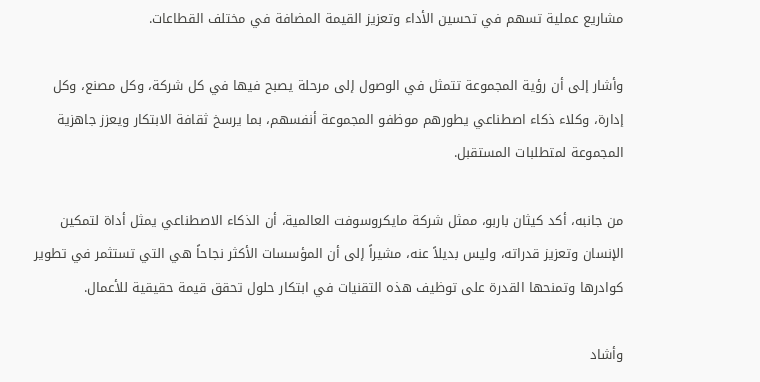مشاريع عملية تسهم في تحسين الأداء وتعزيز القيمة المضافة في مختلف القطاعات.

وأشار إلى أن رؤية المجموعة تتمثل في الوصول إلى مرحلة يصبح فيها في كل شركة، وكل مصنع، وكل إدارة، وكلاء ذكاء اصطناعي يطورهم موظفو المجموعة أنفسهم، بما يرسخ ثقافة الابتكار ويعزز جاهزية المجموعة لمتطلبات المستقبل.

من جانبه، أكد كيثان باربو، ممثل شركة مايكروسوفت العالمية، أن الذكاء الاصطناعي يمثل أداة لتمكين الإنسان وتعزيز قدراته، وليس بديلاً عنه، مشيراً إلى أن المؤسسات الأكثر نجاحاً هي التي تستثمر في تطوير كوادرها وتمنحها القدرة على توظيف هذه التقنيات في ابتكار حلول تحقق قيمة حقيقية للأعمال.

وأشاد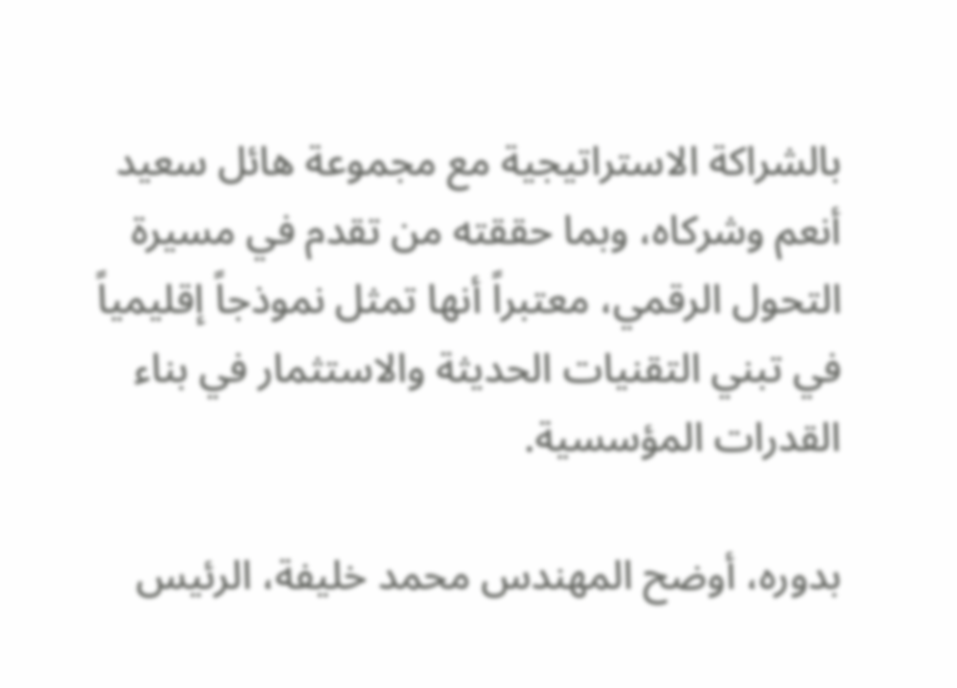بالشراكة الاستراتيجية مع مجموعة هائل سعيد أنعم وشركاه، وبما حققته من تقدم في مسيرة التحول الرقمي، معتبراً أنها تمثل نموذجاً إقليمياً في تبني التقنيات الحديثة والاستثمار في بناء القدرات المؤسسية.

بدوره، أوضح المهندس محمد خليفة، الرئيس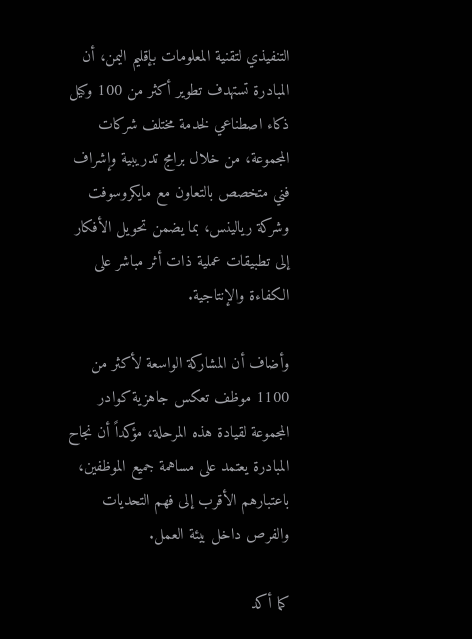التنفيذي لتقنية المعلومات بإقليم اليمن، أن المبادرة تستهدف تطوير أكثر من 100 وكيل ذكاء اصطناعي لخدمة مختلف شركات المجموعة، من خلال برامج تدريبية وإشراف فني متخصص بالتعاون مع مايكروسوفت وشركة ريالينس، بما يضمن تحويل الأفكار إلى تطبيقات عملية ذات أثر مباشر على الكفاءة والإنتاجية.

وأضاف أن المشاركة الواسعة لأكثر من 1100 موظف تعكس جاهزية كوادر المجموعة لقيادة هذه المرحلة، مؤكداً أن نجاح المبادرة يعتمد على مساهمة جميع الموظفين، باعتبارهم الأقرب إلى فهم التحديات والفرص داخل بيئة العمل.

كما أكد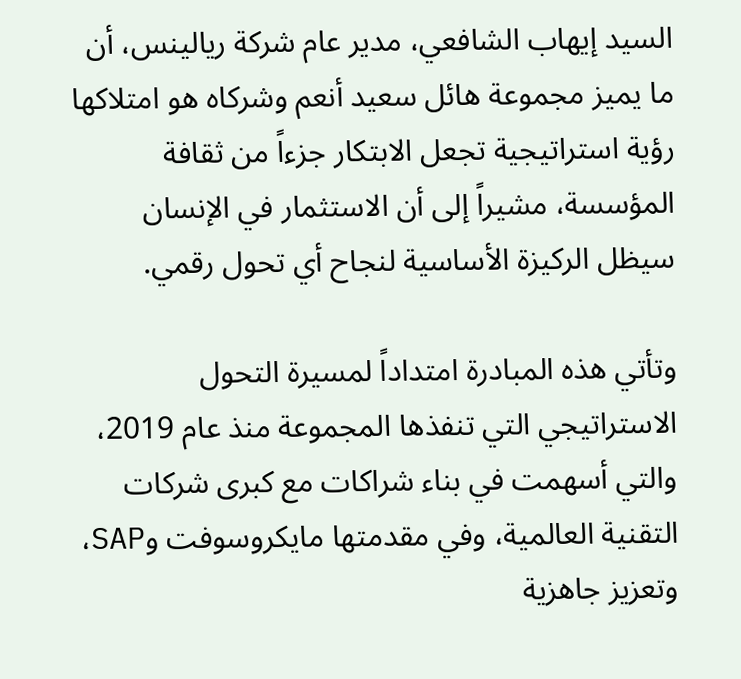السيد إيهاب الشافعي، مدير عام شركة ريالينس، أن ما يميز مجموعة هائل سعيد أنعم وشركاه هو امتلاكها رؤية استراتيجية تجعل الابتكار جزءاً من ثقافة المؤسسة، مشيراً إلى أن الاستثمار في الإنسان سيظل الركيزة الأساسية لنجاح أي تحول رقمي.

وتأتي هذه المبادرة امتداداً لمسيرة التحول الاستراتيجي التي تنفذها المجموعة منذ عام 2019، والتي أسهمت في بناء شراكات مع كبرى شركات التقنية العالمية، وفي مقدمتها مايكروسوفت وSAP، وتعزيز جاهزية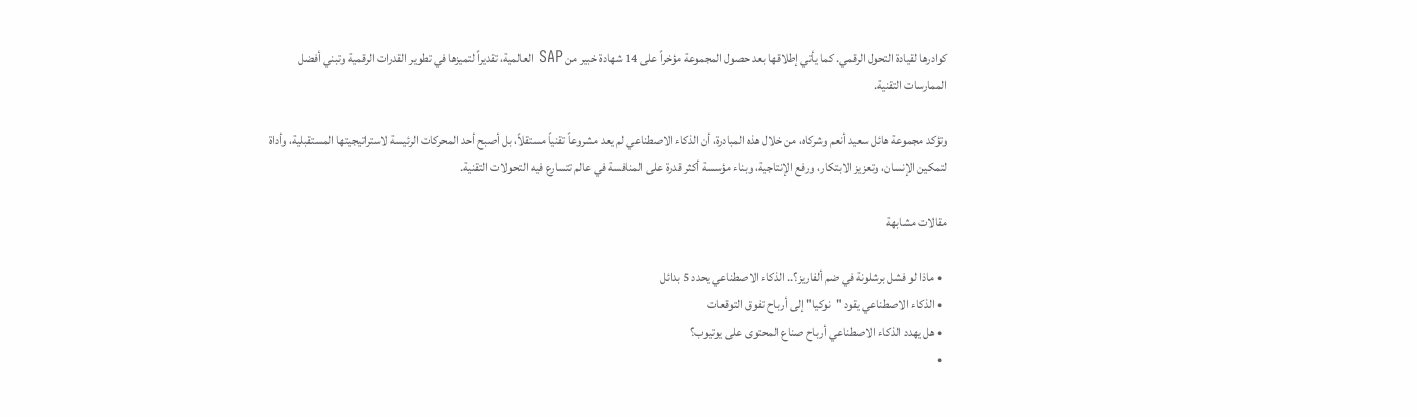كوادرها لقيادة التحول الرقمي. كما يأتي إطلاقها بعد حصول المجموعة مؤخراً على 14 شهادة خبير من SAP العالمية، تقديراً لتميزها في تطوير القدرات الرقمية وتبني أفضل الممارسات التقنية.

وتؤكد مجموعة هائل سعيد أنعم وشركاه، من خلال هذه المبادرة، أن الذكاء الاصطناعي لم يعد مشروعاً تقنياً مستقلاً، بل أصبح أحد المحركات الرئيسة لاستراتيجيتها المستقبلية، وأداة لتمكين الإنسان، وتعزيز الابتكار، ورفع الإنتاجية، وبناء مؤسسة أكثر قدرة على المنافسة في عالم تتسارع فيه التحولات التقنية.

مقالات مشابهة

  • ماذا لو فشل برشلونة في ضم ألفاريز؟.. الذكاء الاصطناعي يحدد 5 بدائل
  • الذكاء الاصطناعي يقود "نوكيا" إلى أرباح تفوق التوقعات
  • هل يهدد الذكاء الاصطناعي أرباح صناع المحتوى على يوتيوب؟
  •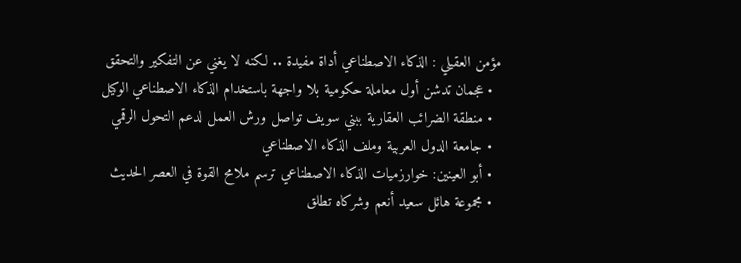مؤمن العقيلي : الذكاء الاصطناعي أداة مفيدة .. لكنه لا يغني عن التفكير والتحقق
  • عجمان تدشن أول معاملة حكومية بلا واجهة باستخدام الذكاء الاصطناعي الوكيل
  • منطقة الضرائب العقارية ببني سويف تواصل ورش العمل لدعم التحول الرقمي
  • جامعة الدول العربية وملف الذكاء الاصطناعي
  • أبو العينين: خوارزميات الذكاء الاصطناعي ترسم ملامح القوة في العصر الحديث
  • مجموعة هائل سعيد أنعم وشركاه تطلق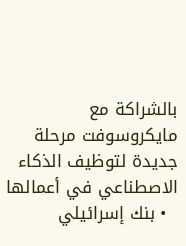بالشراكة مع مايكروسوفت مرحلة جديدة لتوظيف الذكاء الاصطناعي في أعمالها
  • بنك إسرائيلي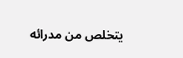يتخلص من مدرائه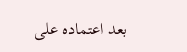بعد اعتماده على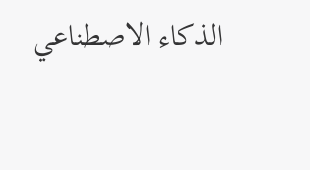الذكاء الاصطناعي